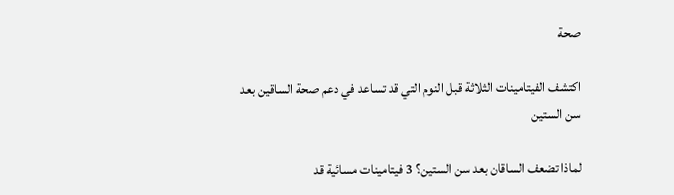صحة

اكتشف الفيتامينات الثلاثة قبل النوم التي قد تساعد في دعم صحة الساقين بعد سن الستين

لماذا تضعف الساقان بعد سن الستين؟ 3 فيتامينات مسائية قد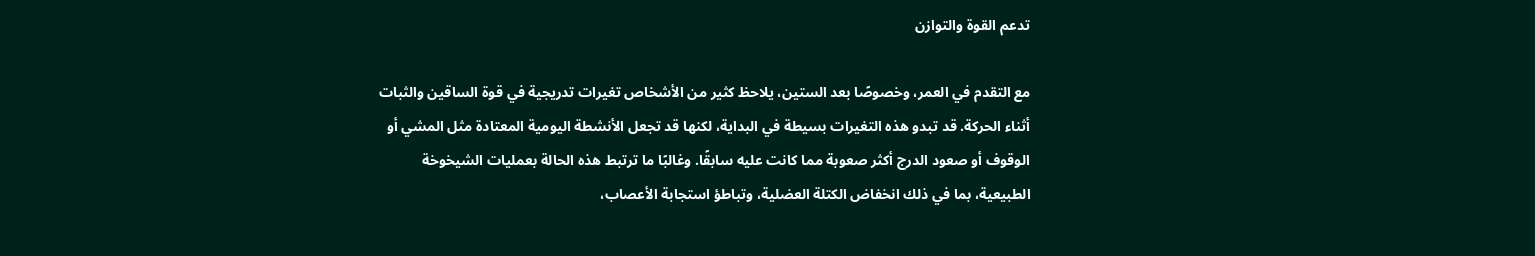تدعم القوة والتوازن

مع التقدم في العمر، وخصوصًا بعد الستين، يلاحظ كثير من الأشخاص تغيرات تدريجية في قوة الساقين والثبات أثناء الحركة. قد تبدو هذه التغيرات بسيطة في البداية، لكنها قد تجعل الأنشطة اليومية المعتادة مثل المشي أو الوقوف أو صعود الدرج أكثر صعوبة مما كانت عليه سابقًا. وغالبًا ما ترتبط هذه الحالة بعمليات الشيخوخة الطبيعية، بما في ذلك انخفاض الكتلة العضلية، وتباطؤ استجابة الأعصاب،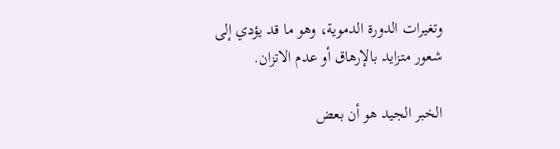وتغيرات الدورة الدموية، وهو ما قد يؤدي إلى شعور متزايد بالإرهاق أو عدم الاتزان.

الخبر الجيد هو أن بعض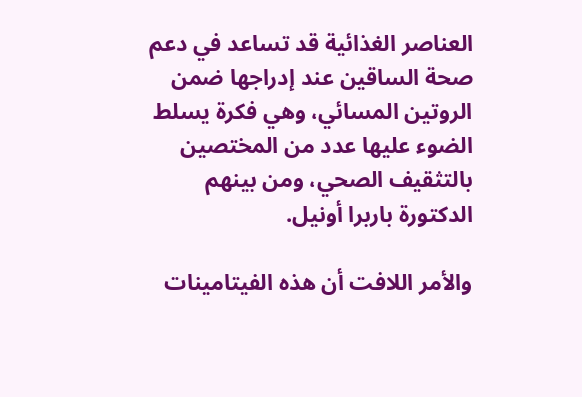العناصر الغذائية قد تساعد في دعم صحة الساقين عند إدراجها ضمن الروتين المسائي، وهي فكرة يسلط الضوء عليها عدد من المختصين بالتثقيف الصحي، ومن بينهم الدكتورة باربرا أونيل.

والأمر اللافت أن هذه الفيتامينات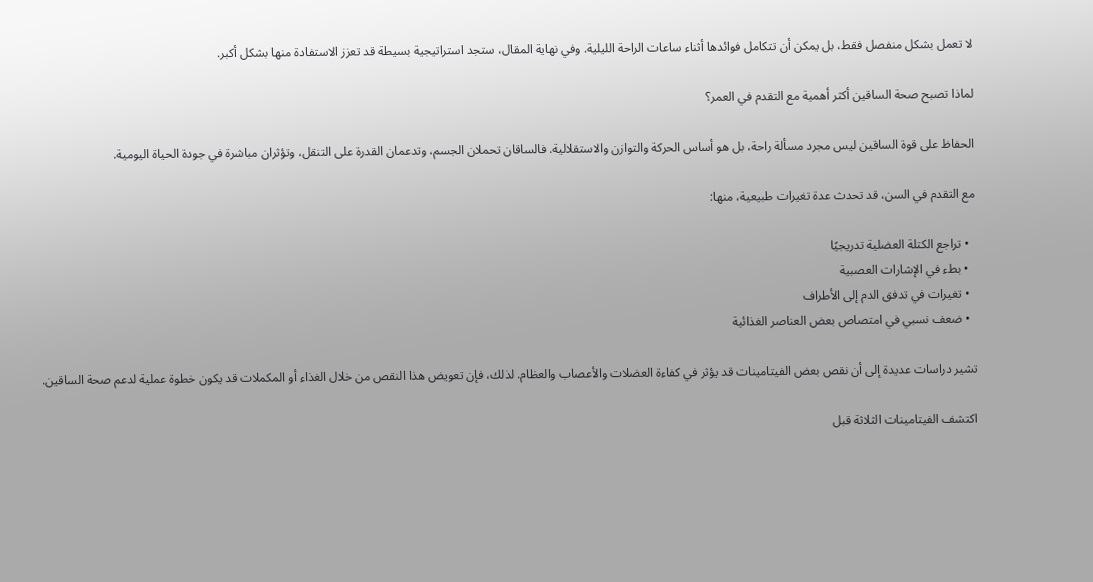لا تعمل بشكل منفصل فقط، بل يمكن أن تتكامل فوائدها أثناء ساعات الراحة الليلية. وفي نهاية المقال، ستجد استراتيجية بسيطة قد تعزز الاستفادة منها بشكل أكبر.

لماذا تصبح صحة الساقين أكثر أهمية مع التقدم في العمر؟

الحفاظ على قوة الساقين ليس مجرد مسألة راحة، بل هو أساس الحركة والتوازن والاستقلالية. فالساقان تحملان الجسم، وتدعمان القدرة على التنقل، وتؤثران مباشرة في جودة الحياة اليومية.

مع التقدم في السن، قد تحدث عدة تغيرات طبيعية، منها:

  • تراجع الكتلة العضلية تدريجيًا
  • بطء في الإشارات العصبية
  • تغيرات في تدفق الدم إلى الأطراف
  • ضعف نسبي في امتصاص بعض العناصر الغذائية

تشير دراسات عديدة إلى أن نقص بعض الفيتامينات قد يؤثر في كفاءة العضلات والأعصاب والعظام. لذلك، فإن تعويض هذا النقص من خلال الغذاء أو المكملات قد يكون خطوة عملية لدعم صحة الساقين.

اكتشف الفيتامينات الثلاثة قبل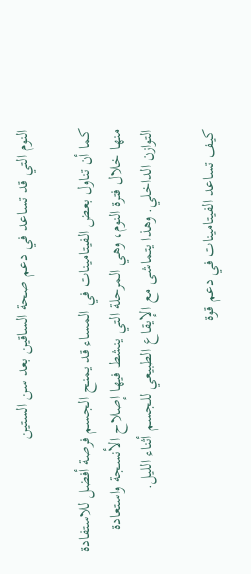النوم التي قد تساعد في دعم صحة الساقين بعد سن الستين

كما أن تناول بعض الفيتامينات في المساء قد يمنح الجسم فرصة أفضل للاستفادة منها خلال فترة النوم، وهي المرحلة التي ينشط فيها إصلاح الأنسجة واستعادة التوازن الداخلي. وهذا يتماشى مع الإيقاع الطبيعي للجسم أثناء الليل.

كيف تساعد الفيتامينات في دعم قوة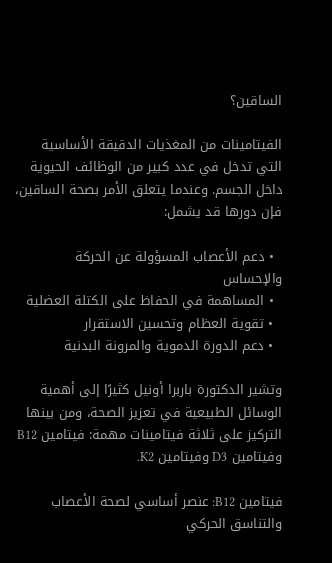الساقين؟

الفيتامينات من المغذيات الدقيقة الأساسية التي تدخل في عدد كبير من الوظائف الحيوية داخل الجسم. وعندما يتعلق الأمر بصحة الساقين، فإن دورها قد يشمل:

  • دعم الأعصاب المسؤولة عن الحركة والإحساس
  • المساهمة في الحفاظ على الكتلة العضلية
  • تقوية العظام وتحسين الاستقرار
  • دعم الدورة الدموية والمرونة البدنية

وتشير الدكتورة باربرا أونيل كثيرًا إلى أهمية الوسائل الطبيعية في تعزيز الصحة، ومن بينها التركيز على ثلاثة فيتامينات مهمة: فيتامين B12 وفيتامين D3 وفيتامين K2.

فيتامين B12: عنصر أساسي لصحة الأعصاب والتناسق الحركي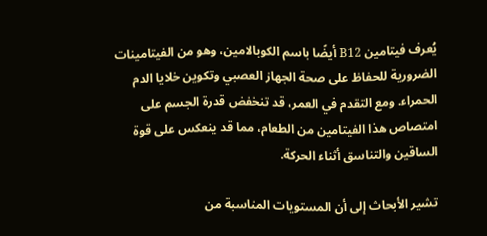يُعرف فيتامين B12 أيضًا باسم الكوبالامين، وهو من الفيتامينات الضرورية للحفاظ على صحة الجهاز العصبي وتكوين خلايا الدم الحمراء. ومع التقدم في العمر، قد تنخفض قدرة الجسم على امتصاص هذا الفيتامين من الطعام، مما قد ينعكس على قوة الساقين والتناسق أثناء الحركة.

تشير الأبحاث إلى أن المستويات المناسبة من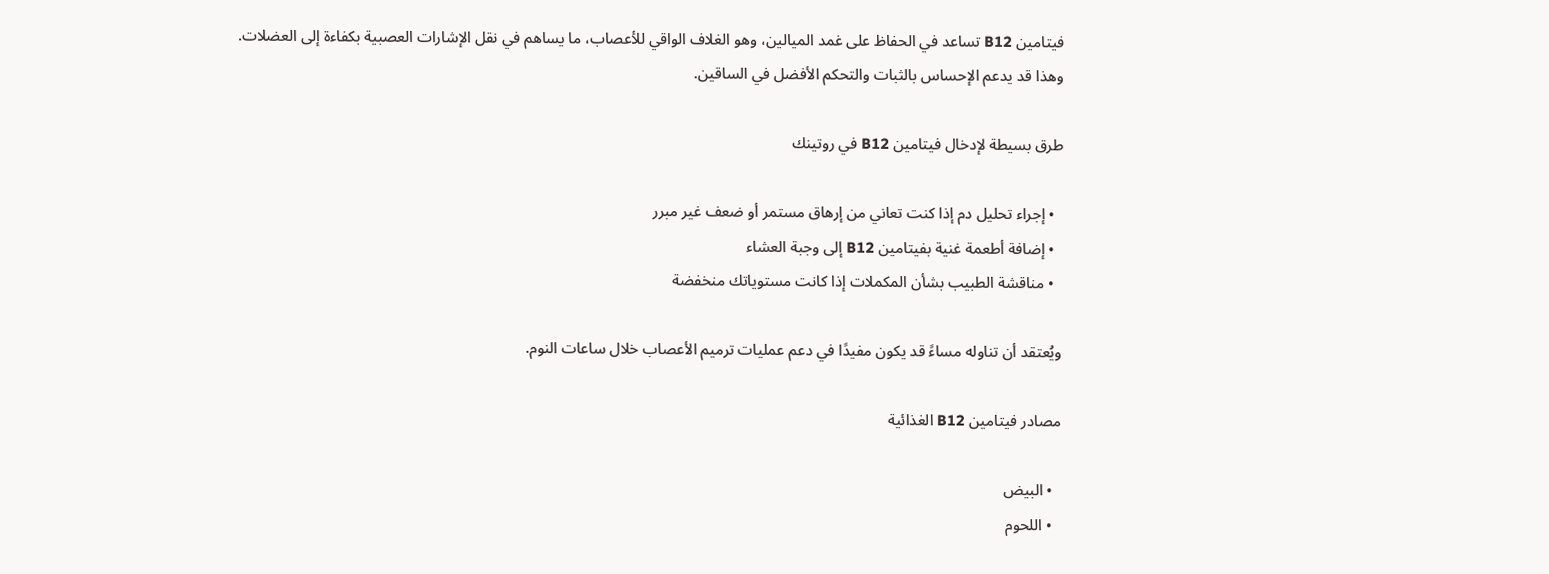فيتامين B12 تساعد في الحفاظ على غمد الميالين، وهو الغلاف الواقي للأعصاب، ما يساهم في نقل الإشارات العصبية بكفاءة إلى العضلات. وهذا قد يدعم الإحساس بالثبات والتحكم الأفضل في الساقين.

طرق بسيطة لإدخال فيتامين B12 في روتينك

  • إجراء تحليل دم إذا كنت تعاني من إرهاق مستمر أو ضعف غير مبرر
  • إضافة أطعمة غنية بفيتامين B12 إلى وجبة العشاء
  • مناقشة الطبيب بشأن المكملات إذا كانت مستوياتك منخفضة

ويُعتقد أن تناوله مساءً قد يكون مفيدًا في دعم عمليات ترميم الأعصاب خلال ساعات النوم.

مصادر فيتامين B12 الغذائية

  • البيض
  • اللحوم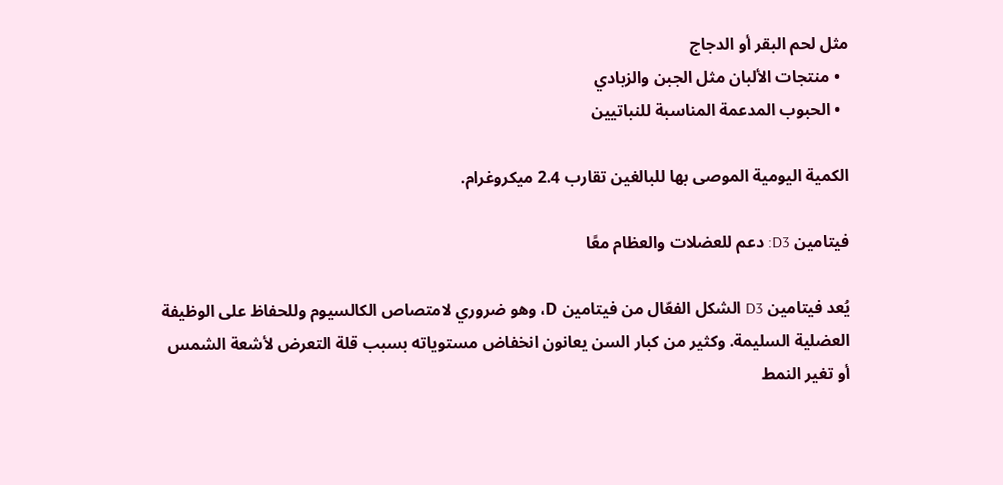مثل لحم البقر أو الدجاج
  • منتجات الألبان مثل الجبن والزبادي
  • الحبوب المدعمة المناسبة للنباتيين

الكمية اليومية الموصى بها للبالغين تقارب 2.4 ميكروغرام.

فيتامين D3: دعم للعضلات والعظام معًا

يُعد فيتامين D3 الشكل الفعّال من فيتامين D، وهو ضروري لامتصاص الكالسيوم وللحفاظ على الوظيفة العضلية السليمة. وكثير من كبار السن يعانون انخفاض مستوياته بسبب قلة التعرض لأشعة الشمس أو تغير النمط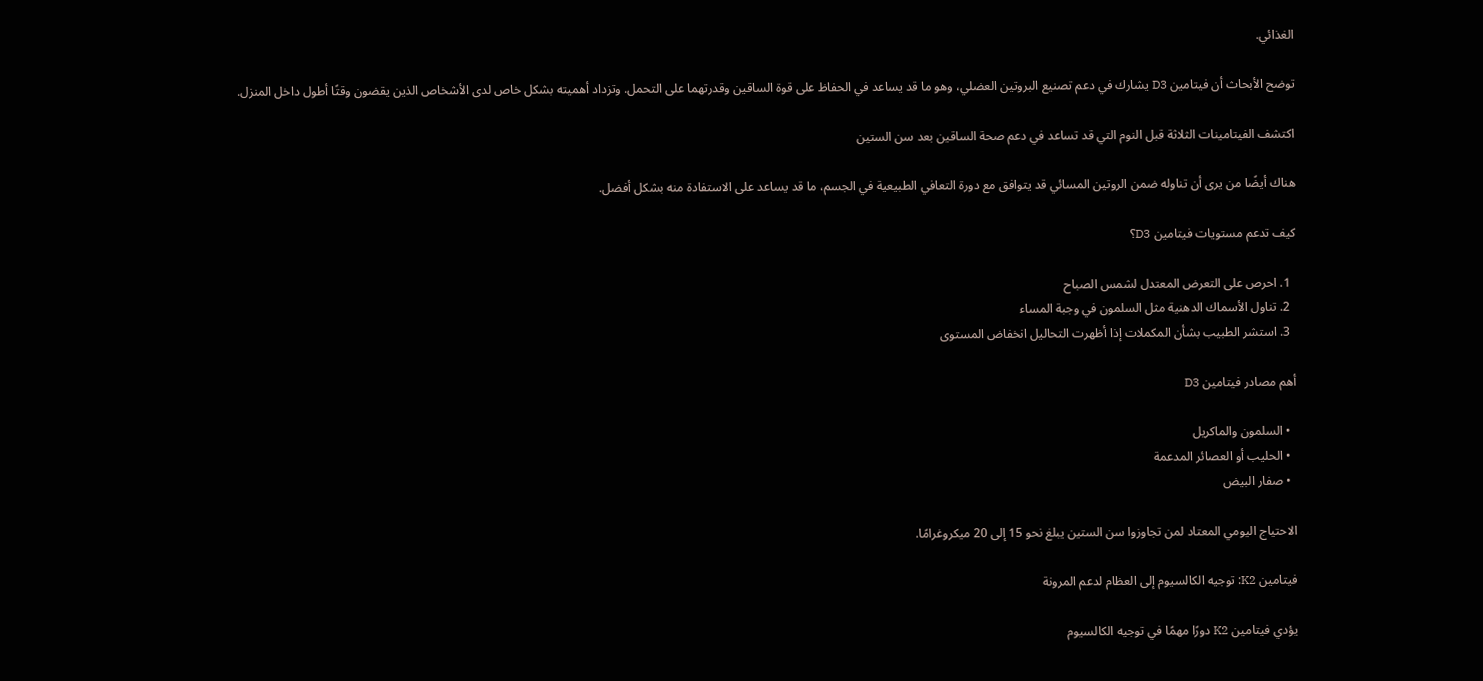الغذائي.

توضح الأبحاث أن فيتامين D3 يشارك في دعم تصنيع البروتين العضلي، وهو ما قد يساعد في الحفاظ على قوة الساقين وقدرتهما على التحمل. وتزداد أهميته بشكل خاص لدى الأشخاص الذين يقضون وقتًا أطول داخل المنزل.

اكتشف الفيتامينات الثلاثة قبل النوم التي قد تساعد في دعم صحة الساقين بعد سن الستين

هناك أيضًا من يرى أن تناوله ضمن الروتين المسائي قد يتوافق مع دورة التعافي الطبيعية في الجسم، ما قد يساعد على الاستفادة منه بشكل أفضل.

كيف تدعم مستويات فيتامين D3؟

  1. احرص على التعرض المعتدل لشمس الصباح
  2. تناول الأسماك الدهنية مثل السلمون في وجبة المساء
  3. استشر الطبيب بشأن المكملات إذا أظهرت التحاليل انخفاض المستوى

أهم مصادر فيتامين D3

  • السلمون والماكريل
  • الحليب أو العصائر المدعمة
  • صفار البيض

الاحتياج اليومي المعتاد لمن تجاوزوا سن الستين يبلغ نحو 15 إلى 20 ميكروغرامًا.

فيتامين K2: توجيه الكالسيوم إلى العظام لدعم المرونة

يؤدي فيتامين K2 دورًا مهمًا في توجيه الكالسيوم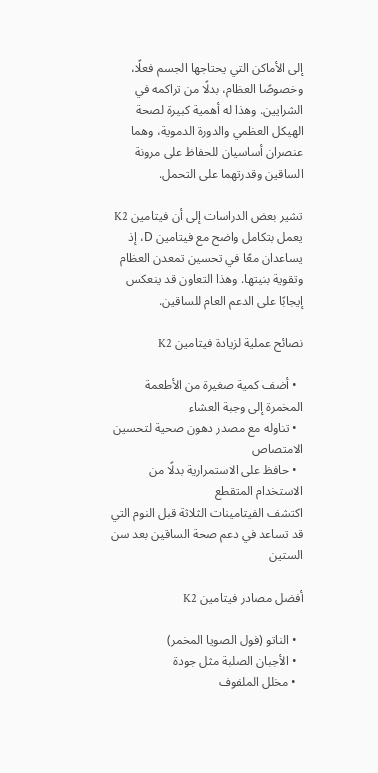إلى الأماكن التي يحتاجها الجسم فعلًا، وخصوصًا العظام، بدلًا من تراكمه في الشرايين. وهذا له أهمية كبيرة لصحة الهيكل العظمي والدورة الدموية، وهما عنصران أساسيان للحفاظ على مرونة الساقين وقدرتهما على التحمل.

تشير بعض الدراسات إلى أن فيتامين K2 يعمل بتكامل واضح مع فيتامين D، إذ يساعدان معًا في تحسين تمعدن العظام وتقوية بنيتها. وهذا التعاون قد ينعكس إيجابًا على الدعم العام للساقين.

نصائح عملية لزيادة فيتامين K2

  • أضف كمية صغيرة من الأطعمة المخمرة إلى وجبة العشاء
  • تناوله مع مصدر دهون صحية لتحسين الامتصاص
  • حافظ على الاستمرارية بدلًا من الاستخدام المتقطع
اكتشف الفيتامينات الثلاثة قبل النوم التي قد تساعد في دعم صحة الساقين بعد سن الستين

أفضل مصادر فيتامين K2

  • الناتو (فول الصويا المخمر)
  • الأجبان الصلبة مثل جودة
  • مخلل الملفوف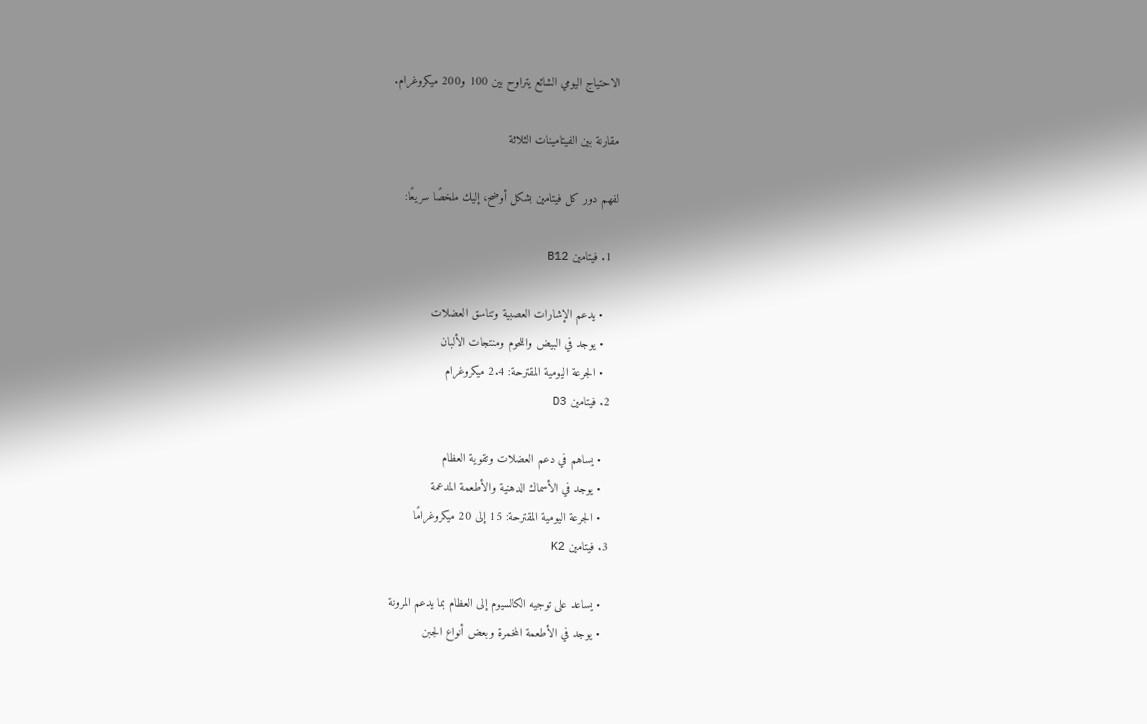الاحتياج اليومي الشائع يتراوح بين 100 و200 ميكروغرام.

مقارنة بين الفيتامينات الثلاثة

لفهم دور كل فيتامين بشكل أوضح، إليك ملخصًا سريعًا:

  1. فيتامين B12

    • يدعم الإشارات العصبية وتناسق العضلات
    • يوجد في البيض واللحوم ومنتجات الألبان
    • الجرعة اليومية المقترحة: 2.4 ميكروغرام
  2. فيتامين D3

    • يساهم في دعم العضلات وتقوية العظام
    • يوجد في الأسماك الدهنية والأطعمة المدعمة
    • الجرعة اليومية المقترحة: 15 إلى 20 ميكروغرامًا
  3. فيتامين K2

    • يساعد على توجيه الكالسيوم إلى العظام بما يدعم المرونة
    • يوجد في الأطعمة المخمرة وبعض أنواع الجبن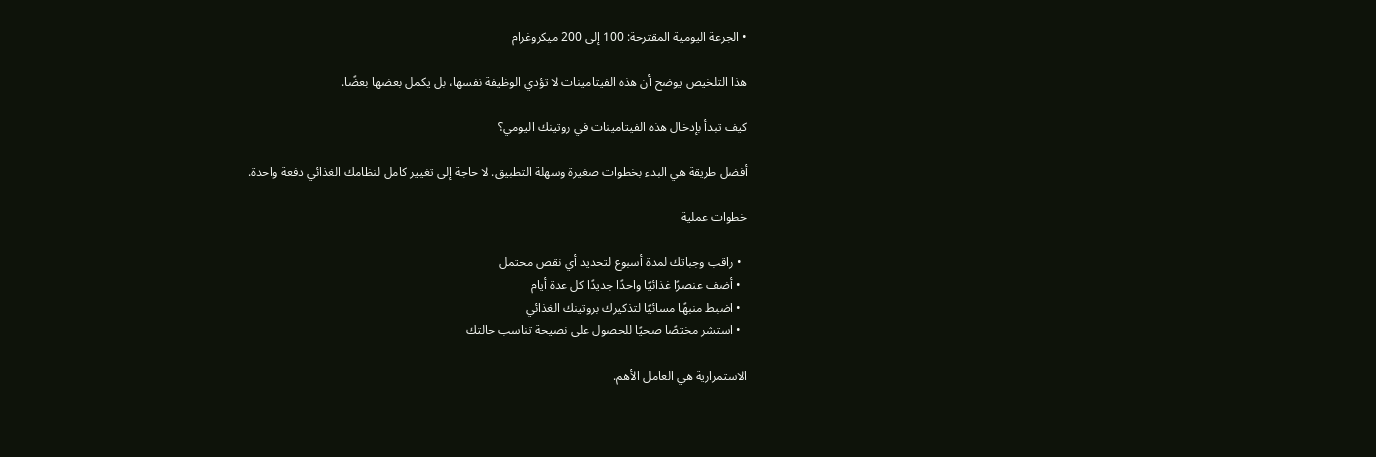• الجرعة اليومية المقترحة: 100 إلى 200 ميكروغرام

هذا التلخيص يوضح أن هذه الفيتامينات لا تؤدي الوظيفة نفسها، بل يكمل بعضها بعضًا.

كيف تبدأ بإدخال هذه الفيتامينات في روتينك اليومي؟

أفضل طريقة هي البدء بخطوات صغيرة وسهلة التطبيق. لا حاجة إلى تغيير كامل لنظامك الغذائي دفعة واحدة.

خطوات عملية

  • راقب وجباتك لمدة أسبوع لتحديد أي نقص محتمل
  • أضف عنصرًا غذائيًا واحدًا جديدًا كل عدة أيام
  • اضبط منبهًا مسائيًا لتذكيرك بروتينك الغذائي
  • استشر مختصًا صحيًا للحصول على نصيحة تناسب حالتك

الاستمرارية هي العامل الأهم.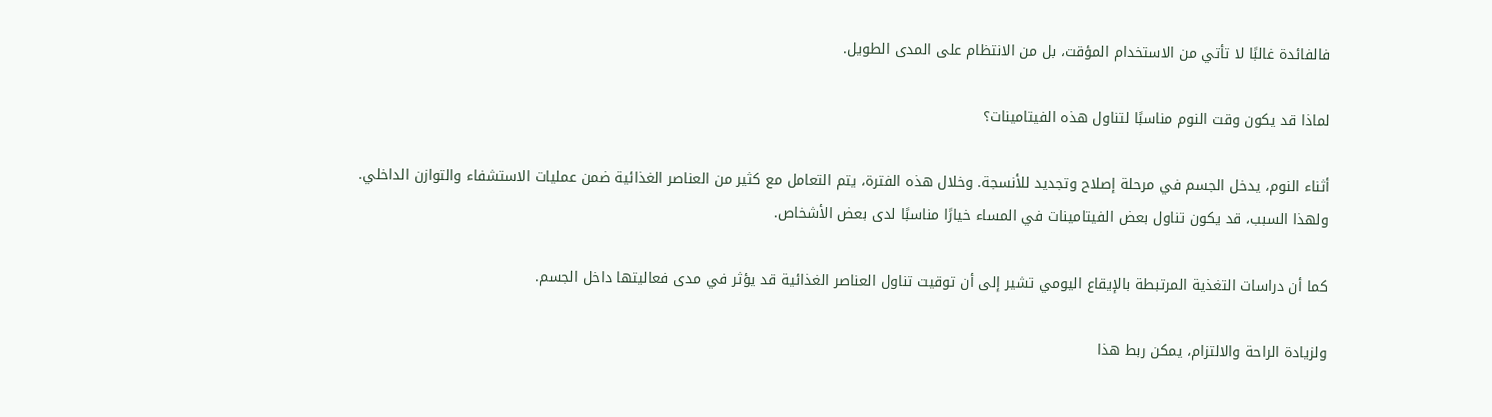فالفائدة غالبًا لا تأتي من الاستخدام المؤقت، بل من الانتظام على المدى الطويل.

لماذا قد يكون وقت النوم مناسبًا لتناول هذه الفيتامينات؟

أثناء النوم، يدخل الجسم في مرحلة إصلاح وتجديد للأنسجة. وخلال هذه الفترة، يتم التعامل مع كثير من العناصر الغذائية ضمن عمليات الاستشفاء والتوازن الداخلي. ولهذا السبب، قد يكون تناول بعض الفيتامينات في المساء خيارًا مناسبًا لدى بعض الأشخاص.

كما أن دراسات التغذية المرتبطة بالإيقاع اليومي تشير إلى أن توقيت تناول العناصر الغذائية قد يؤثر في مدى فعاليتها داخل الجسم.

ولزيادة الراحة والالتزام، يمكن ربط هذا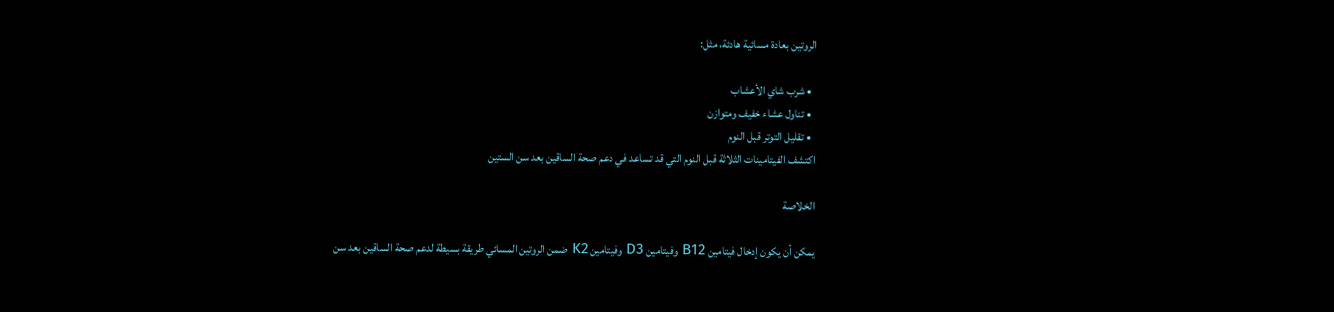الروتين بعادة مسائية هادئة، مثل:

  • شرب شاي الأعشاب
  • تناول عشاء خفيف ومتوازن
  • تقليل التوتر قبل النوم
اكتشف الفيتامينات الثلاثة قبل النوم التي قد تساعد في دعم صحة الساقين بعد سن الستين

الخلاصة

يمكن أن يكون إدخال فيتامين B12 وفيتامين D3 وفيتامين K2 ضمن الروتين المسائي طريقة بسيطة لدعم صحة الساقين بعد سن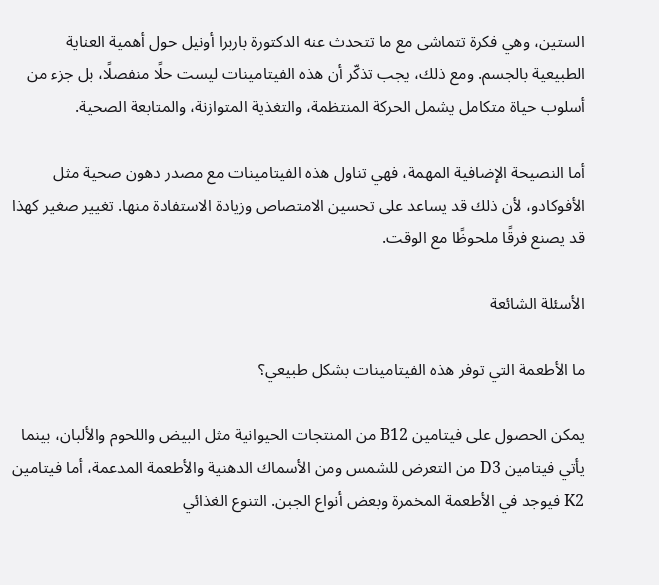الستين، وهي فكرة تتماشى مع ما تتحدث عنه الدكتورة باربرا أونيل حول أهمية العناية الطبيعية بالجسم. ومع ذلك، يجب تذكّر أن هذه الفيتامينات ليست حلًا منفصلًا، بل جزء من أسلوب حياة متكامل يشمل الحركة المنتظمة، والتغذية المتوازنة، والمتابعة الصحية.

أما النصيحة الإضافية المهمة، فهي تناول هذه الفيتامينات مع مصدر دهون صحية مثل الأفوكادو، لأن ذلك قد يساعد على تحسين الامتصاص وزيادة الاستفادة منها. تغيير صغير كهذا قد يصنع فرقًا ملحوظًا مع الوقت.

الأسئلة الشائعة

ما الأطعمة التي توفر هذه الفيتامينات بشكل طبيعي؟

يمكن الحصول على فيتامين B12 من المنتجات الحيوانية مثل البيض واللحوم والألبان، بينما يأتي فيتامين D3 من التعرض للشمس ومن الأسماك الدهنية والأطعمة المدعمة، أما فيتامين K2 فيوجد في الأطعمة المخمرة وبعض أنواع الجبن. التنوع الغذائي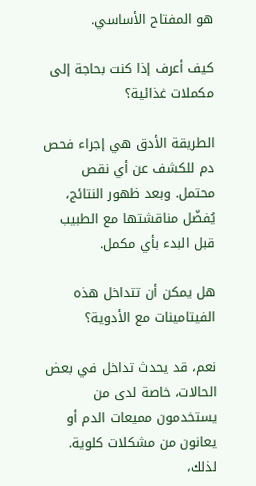هو المفتاح الأساسي.

كيف أعرف إذا كنت بحاجة إلى مكملات غذائية؟

الطريقة الأدق هي إجراء فحص دم للكشف عن أي نقص محتمل. وبعد ظهور النتائج، يُفضّل مناقشتها مع الطبيب قبل البدء بأي مكمل.

هل يمكن أن تتداخل هذه الفيتامينات مع الأدوية؟

نعم، قد يحدث تداخل في بعض الحالات، خاصة لدى من يستخدمون مميعات الدم أو يعانون من مشكلات كلوية. لذلك،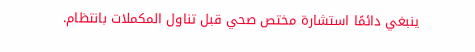ينبغي دائمًا استشارة مختص صحي قبل تناول المكملات بانتظام.